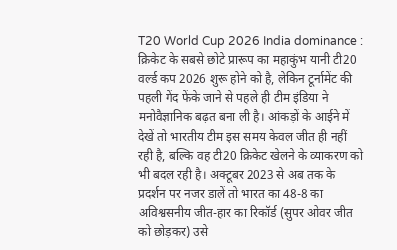T20 World Cup 2026 India dominance : क्रिकेट के सबसे छोटे प्रारूप का महाकुंभ यानी टी20 वर्ल्ड कप 2026 शुरू होने को है, लेकिन टूर्नामेंट की पहली गेंद फेंके जाने से पहले ही टीम इंडिया ने मनोवैज्ञानिक बढ़त बना ली है। आंकड़ों के आईने में देखें तो भारतीय टीम इस समय केवल जीत ही नहीं रही है, बल्कि वह टी20 क्रिकेट खेलने के व्याकरण को भी बदल रही है। अक्टूबर 2023 से अब तक के प्रदर्शन पर नजर डालें तो भारत का 48-8 का अविश्वसनीय जीत-हार का रिकॉर्ड (सुपर ओवर जीत को छोड़कर) उसे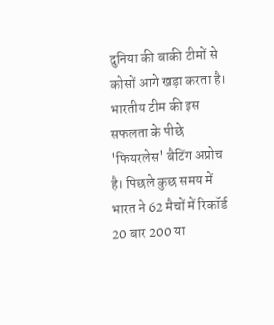दुनिया की बाकी टीमों से कोसों आगे खड़ा करता है।
भारतीय टीम की इस सफलता के पीछे 'फियरलेस' बैटिंग अप्रोच है। पिछले कुछ समय में भारत ने 62 मैचों में रिकॉर्ड 20 बार 200 या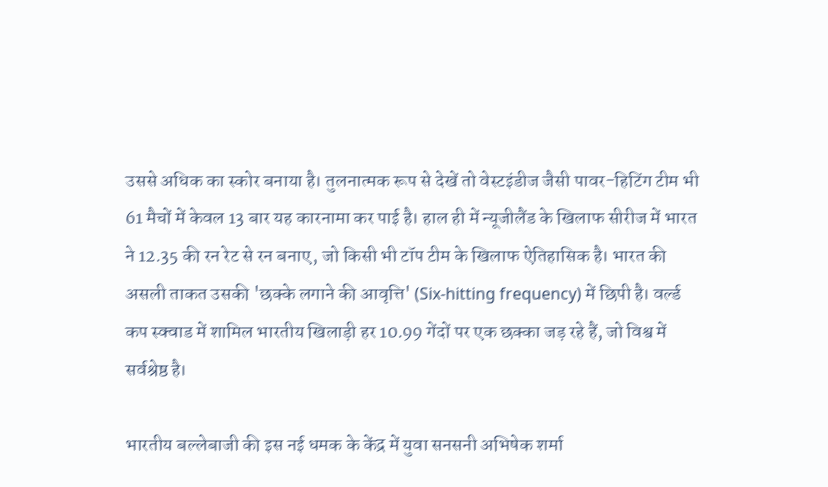उससे अधिक का स्कोर बनाया है। तुलनात्मक रूप से देखें तो वेस्टइंडीज जैसी पावर-हिटिंग टीम भी 61 मैचों में केवल 13 बार यह कारनामा कर पाई है। हाल ही में न्यूजीलैंड के खिलाफ सीरीज में भारत ने 12.35 की रन रेट से रन बनाए, जो किसी भी टॉप टीम के खिलाफ ऐतिहासिक है। भारत की असली ताकत उसकी 'छक्के लगाने की आवृत्ति' (Six-hitting frequency) में छिपी है। वर्ल्ड कप स्क्वाड में शामिल भारतीय खिलाड़ी हर 10.99 गेंदों पर एक छक्का जड़ रहे हैं, जो विश्व में सर्वश्रेष्ठ है।

भारतीय बल्लेबाजी की इस नई धमक के केंद्र में युवा सनसनी अभिषेक शर्मा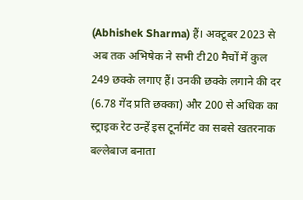(Abhishek Sharma) हैं। अक्टूबर 2023 से अब तक अभिषेक ने सभी टी20 मैचों में कुल 249 छक्के लगाए हैं। उनकी छक्के लगाने की दर (6.78 गेंद प्रति छक्का) और 200 से अधिक का स्ट्राइक रेट उन्हें इस टूर्नामेंट का सबसे खतरनाक बल्लेबाज बनाता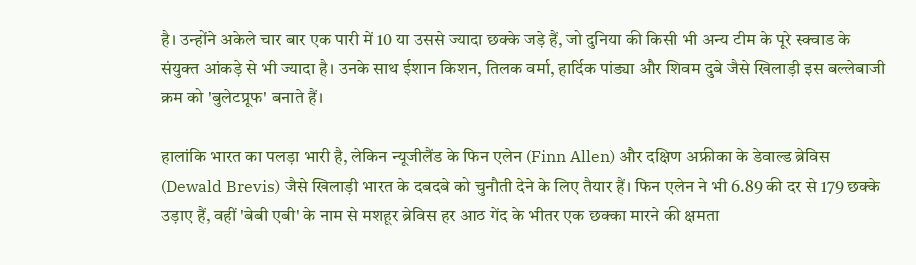है। उन्होंने अकेले चार बार एक पारी में 10 या उससे ज्यादा छक्के जड़े हैं, जो दुनिया की किसी भी अन्य टीम के पूरे स्क्वाड के संयुक्त आंकड़े से भी ज्यादा है। उनके साथ ईशान किशन, तिलक वर्मा, हार्दिक पांड्या और शिवम दुबे जैसे खिलाड़ी इस बल्लेबाजी क्रम को 'बुलेटप्रूफ' बनाते हैं।

हालांकि भारत का पलड़ा भारी है, लेकिन न्यूजीलैंड के फिन एलेन (Finn Allen) और दक्षिण अफ्रीका के डेवाल्ड ब्रेविस (Dewald Brevis) जैसे खिलाड़ी भारत के दबदबे को चुनौती देने के लिए तैयार हैं। फिन एलेन ने भी 6.89 की दर से 179 छक्के उड़ाए हैं, वहीं 'बेबी एबी' के नाम से मशहूर ब्रेविस हर आठ गेंद के भीतर एक छक्का मारने की क्षमता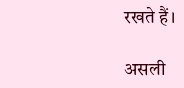रखते हैं।

असली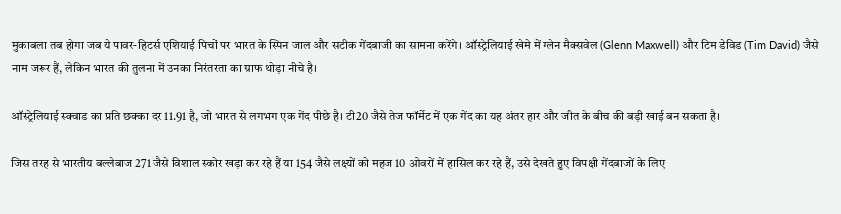मुकाबला तब होगा जब ये पावर-हिटर्स एशियाई पिचों पर भारत के स्पिन जाल और सटीक गेंदबाजी का सामना करेंगे। ऑस्ट्रेलियाई खेमे में ग्लेन मैक्सवेल (Glenn Maxwell) और टिम डेविड (Tim David) जैसे नाम जरूर हैं, लेकिन भारत की तुलना में उनका निरंतरता का ग्राफ थोड़ा नीचे है।

ऑस्ट्रेलियाई स्क्वाड का प्रति छक्का दर 11.91 है, जो भारत से लगभग एक गेंद पीछे है। टी20 जैसे तेज फॉर्मेट में एक गेंद का यह अंतर हार और जीत के बीच की बड़ी खाई बन सकता है।

जिस तरह से भारतीय बल्लेबाज 271 जैसे विशाल स्कोर खड़ा कर रहे हैं या 154 जैसे लक्ष्यों को महज 10 ओवरों में हासिल कर रहे हैं, उसे देखते हुए विपक्षी गेंदबाजों के लिए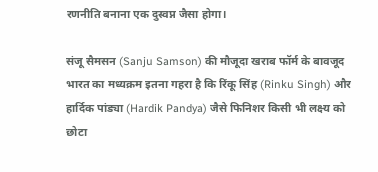रणनीति बनाना एक दुस्वप्न जैसा होगा।

संजू सैमसन (Sanju Samson) की मौजूदा खराब फॉर्म के बावजूद भारत का मध्यक्रम इतना गहरा है कि रिंकू सिंह (Rinku Singh) और हार्दिक पांड्या (Hardik Pandya) जैसे फिनिशर किसी भी लक्ष्य को छोटा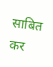साबित कर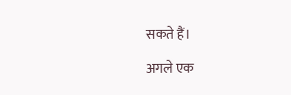सकते हैं।

अगले एक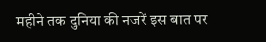महीने तक दुनिया की नजरें इस बात पर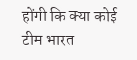होंगी कि क्या कोई टीम भारत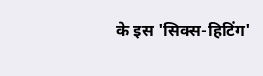के इस 'सिक्स-हिटिंग'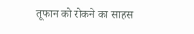तूफान को रोकने का साहस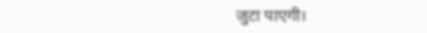जुटा पाएगी।